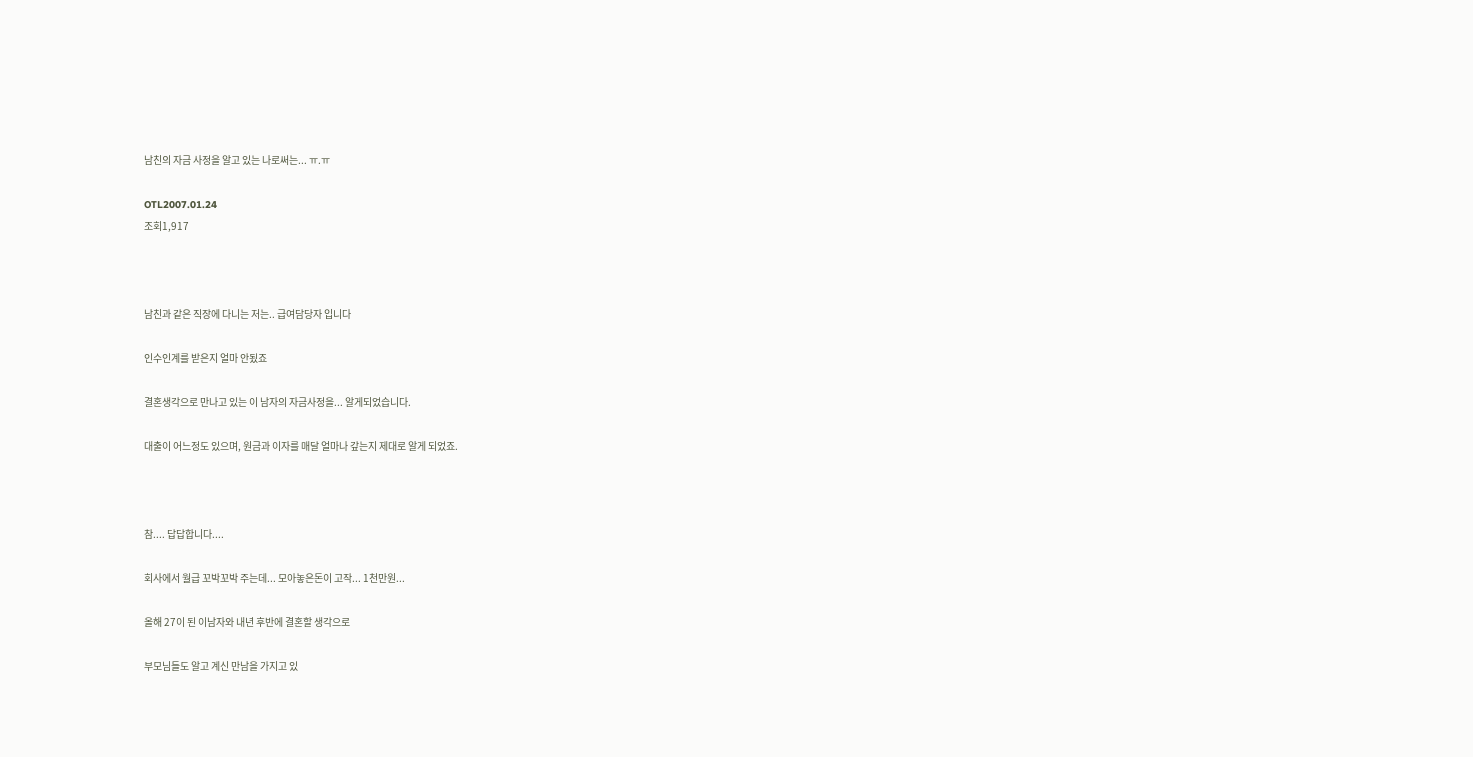남친의 자금 사정을 알고 있는 나로써는... ㅠ.ㅠ

OTL2007.01.24
조회1,917



남친과 같은 직장에 다니는 저는.. 급여담당자 입니다

인수인계를 받은지 얼마 안됬죠

결혼생각으로 만나고 있는 이 남자의 자금사정을... 알게되었습니다.

대출이 어느정도 있으며, 원금과 이자를 매달 얼마나 갚는지 제대로 알게 되었죠.



참.... 답답합니다....

회사에서 월급 꼬박꼬박 주는데... 모아놓은돈이 고작... 1천만원...

올해 27이 된 이남자와 내년 후반에 결혼할 생각으로

부모님들도 알고 계신 만남을 가지고 있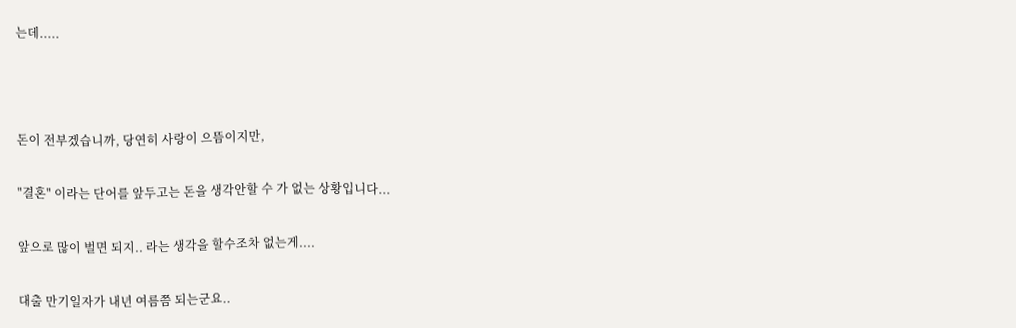는데.....



돈이 전부겠습니까, 당연히 사랑이 으뜸이지만,

"결혼" 이라는 단어를 앞두고는 돈을 생각안할 수 가 없는 상황입니다...

앞으로 많이 벌면 되지.. 라는 생각을 할수조차 없는게....

대출 만기일자가 내년 여름쯤 되는군요..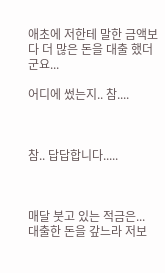애초에 저한테 말한 금액보다 더 많은 돈을 대출 했더군요...

어디에 썼는지.. 참....



참.. 답답합니다.....



매달 붓고 있는 적금은... 대출한 돈을 갚느라 저보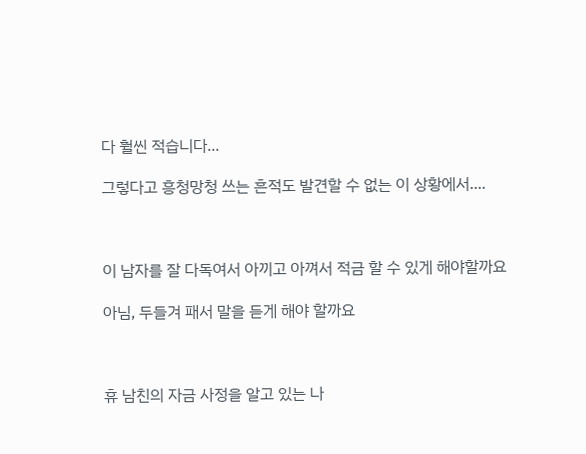다 훨씬 적습니다...

그렇다고 흥청망청 쓰는 흔적도 발견할 수 없는 이 상황에서....



이 남자를 잘 다독여서 아끼고 아껴서 적금 할 수 있게 해야할까요

아님, 두들겨 패서 말을 듣게 해야 할까요



휴 남친의 자금 사정을 알고 있는 나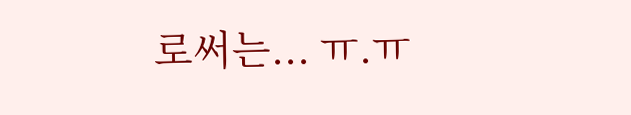로써는... ㅠ.ㅠ